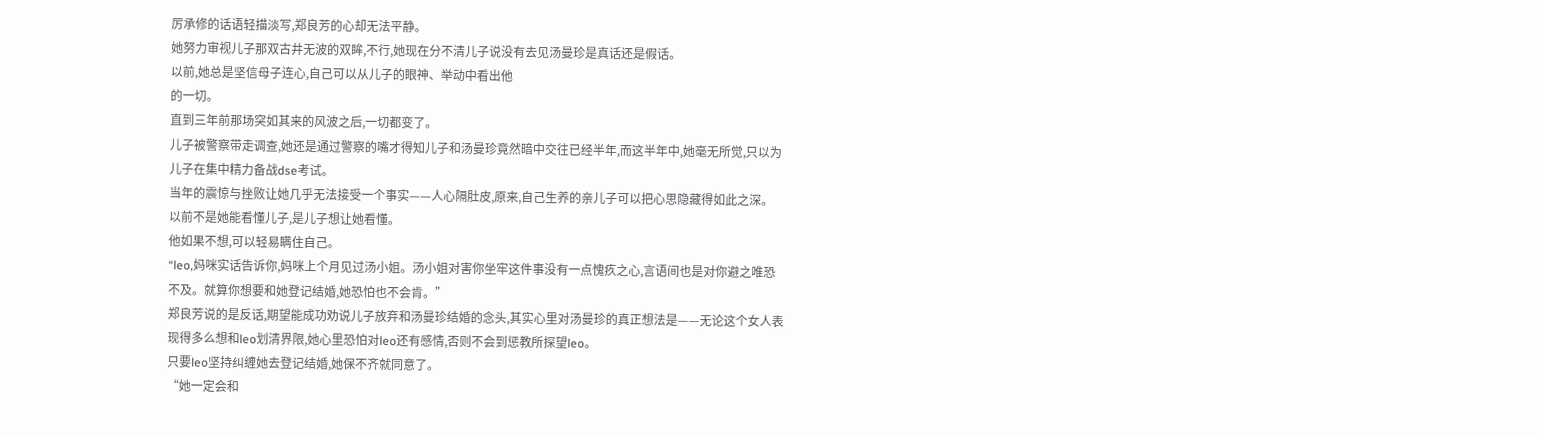厉承修的话语轻描淡写,郑良芳的心却无法平静。
她努力审视儿子那双古井无波的双眸,不行,她现在分不清儿子说没有去见汤曼珍是真话还是假话。
以前,她总是坚信母子连心,自己可以从儿子的眼神、举动中看出他
的一切。
直到三年前那场突如其来的风波之后,一切都变了。
儿子被警察带走调查,她还是通过警察的嘴才得知儿子和汤曼珍竟然暗中交往已经半年,而这半年中,她毫无所觉,只以为儿子在集中精力备战dse考试。
当年的震惊与挫败让她几乎无法接受一个事实——人心隔肚皮,原来,自己生养的亲儿子可以把心思隐藏得如此之深。
以前不是她能看懂儿子,是儿子想让她看懂。
他如果不想,可以轻易瞒住自己。
“leo,妈咪实话告诉你,妈咪上个月见过汤小姐。汤小姐对害你坐牢这件事没有一点愧疚之心,言语间也是对你避之唯恐不及。就算你想要和她登记结婚,她恐怕也不会肯。”
郑良芳说的是反话,期望能成功劝说儿子放弃和汤曼珍结婚的念头,其实心里对汤曼珍的真正想法是——无论这个女人表现得多么想和leo划清界限,她心里恐怕对leo还有感情,否则不会到惩教所探望leo。
只要leo坚持纠缠她去登记结婚,她保不齐就同意了。
“她一定会和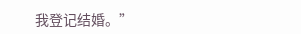我登记结婚。”